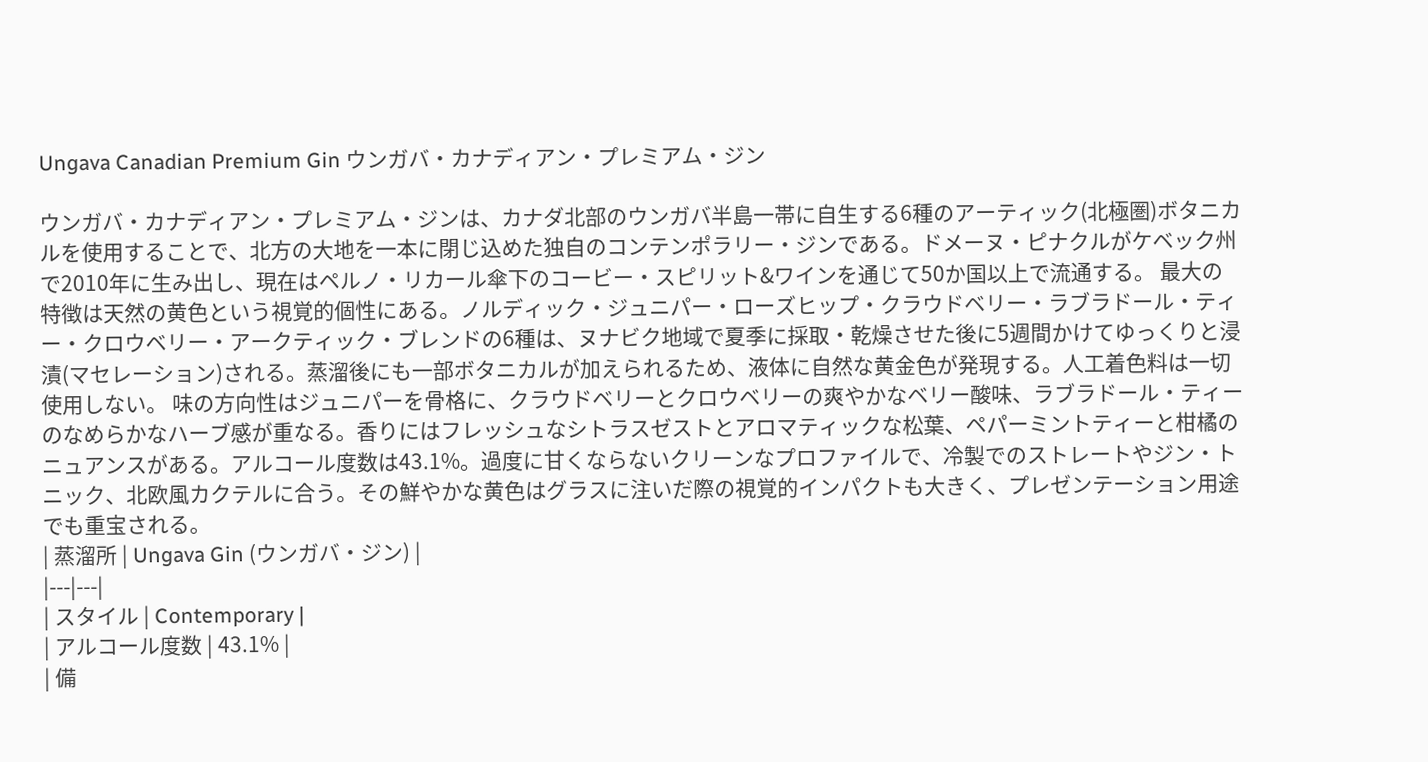Ungava Canadian Premium Gin ウンガバ・カナディアン・プレミアム・ジン

ウンガバ・カナディアン・プレミアム・ジンは、カナダ北部のウンガバ半島一帯に自生する6種のアーティック(北極圏)ボタニカルを使用することで、北方の大地を一本に閉じ込めた独自のコンテンポラリー・ジンである。ドメーヌ・ピナクルがケベック州で2010年に生み出し、現在はペルノ・リカール傘下のコービー・スピリット&ワインを通じて50か国以上で流通する。 最大の特徴は天然の黄色という視覚的個性にある。ノルディック・ジュニパー・ローズヒップ・クラウドベリー・ラブラドール・ティー・クロウベリー・アークティック・ブレンドの6種は、ヌナビク地域で夏季に採取・乾燥させた後に5週間かけてゆっくりと浸漬(マセレーション)される。蒸溜後にも一部ボタニカルが加えられるため、液体に自然な黄金色が発現する。人工着色料は一切使用しない。 味の方向性はジュニパーを骨格に、クラウドベリーとクロウベリーの爽やかなベリー酸味、ラブラドール・ティーのなめらかなハーブ感が重なる。香りにはフレッシュなシトラスゼストとアロマティックな松葉、ペパーミントティーと柑橘のニュアンスがある。アルコール度数は43.1%。過度に甘くならないクリーンなプロファイルで、冷製でのストレートやジン・トニック、北欧風カクテルに合う。その鮮やかな黄色はグラスに注いだ際の視覚的インパクトも大きく、プレゼンテーション用途でも重宝される。
| 蒸溜所 | Ungava Gin (ウンガバ・ジン) |
|---|---|
| スタイル | Contemporary |
| アルコール度数 | 43.1% |
| 備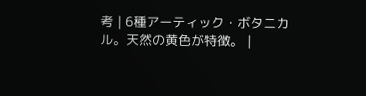考 | 6種アーティック・ボタニカル。天然の黄色が特徴。 |